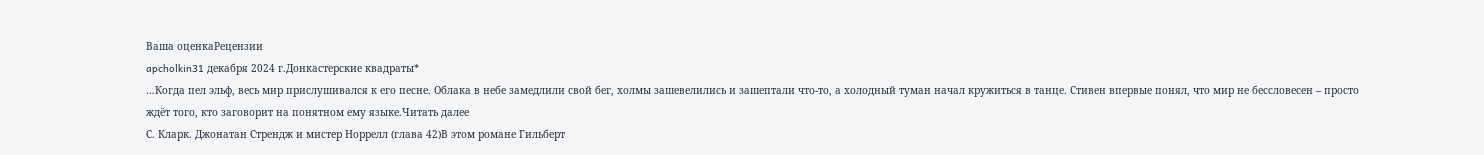Ваша оценкаРецензии
apcholkin31 декабря 2024 г.Донкастерские квадраты*
…Когда пел эльф, весь мир прислушивался к его песне. Облака в небе замедлили свой бег, холмы зашевелились и зашептали что-то, а холодный туман начал кружиться в танце. Стивен впервые понял, что мир не бессловесен – просто ждёт того, кто заговорит на понятном ему языке.Читать далее
С. Кларк. Джонатан Стрендж и мистер Норрелл (глава 42)В этом романе Гильберт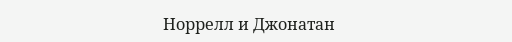Норрелл и Джонатан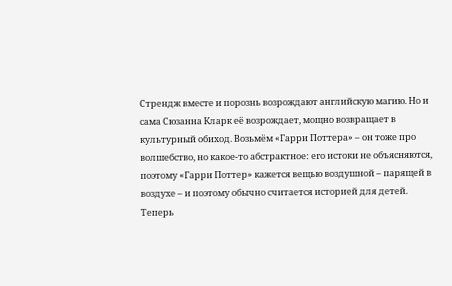Стрендж вместе и порознь возрождают английскую магию. Но и сама Сюзанна Кларк её возрождает, мощно возвращает в культурный обиход. Возьмём «Гарри Поттера» – он тоже про волшебство, но какое-то абстрактное: его истоки не объясняются, поэтому «Гарри Поттер» кажется вещью воздушной – парящей в воздухе – и поэтому обычно считается историей для детей. Теперь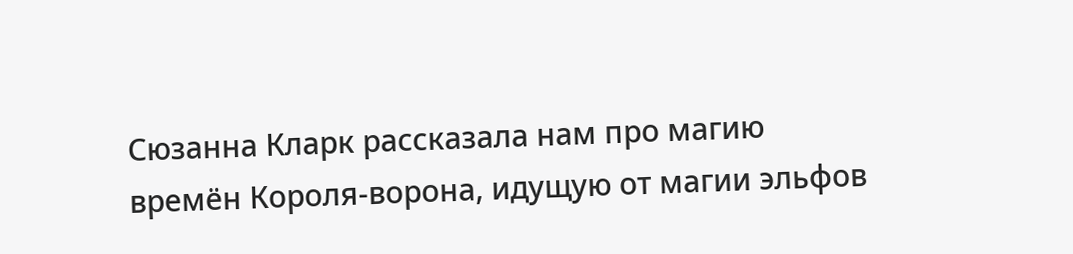Сюзанна Кларк рассказала нам про магию времён Короля-ворона, идущую от магии эльфов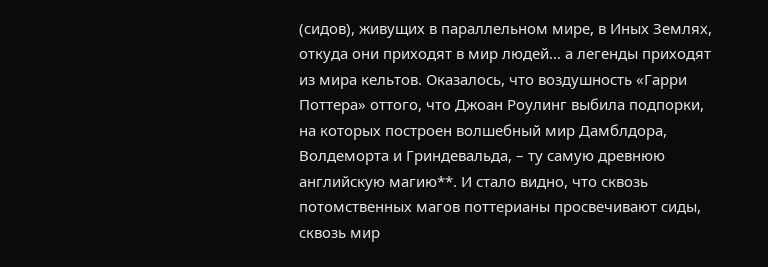(сидов), живущих в параллельном мире, в Иных Землях, откуда они приходят в мир людей… а легенды приходят из мира кельтов. Оказалось, что воздушность «Гарри Поттера» оттого, что Джоан Роулинг выбила подпорки, на которых построен волшебный мир Дамблдора, Волдеморта и Гриндевальда, – ту самую древнюю английскую магию**. И стало видно, что сквозь потомственных магов поттерианы просвечивают сиды, сквозь мир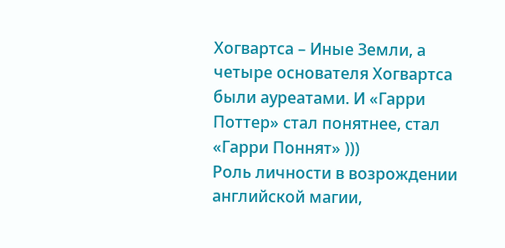Хогвартса – Иные Земли, а четыре основателя Хогвартса были ауреатами. И «Гарри Поттер» стал понятнее, стал «Гарри Поннят» )))
Роль личности в возрождении английской магии,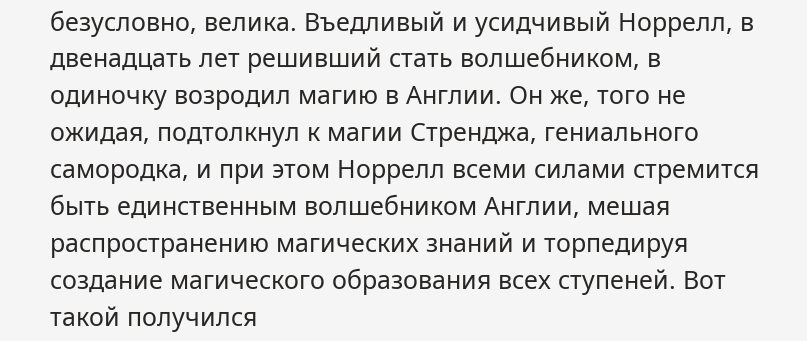безусловно, велика. Въедливый и усидчивый Норрелл, в двенадцать лет решивший стать волшебником, в одиночку возродил магию в Англии. Он же, того не ожидая, подтолкнул к магии Стренджа, гениального самородка, и при этом Норрелл всеми силами стремится быть единственным волшебником Англии, мешая распространению магических знаний и торпедируя создание магического образования всех ступеней. Вот такой получился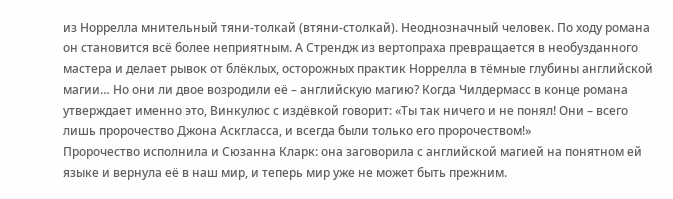из Норрелла мнительный тяни-толкай (втяни-столкай). Неоднозначный человек. По ходу романа он становится всё более неприятным. А Стрендж из вертопраха превращается в необузданного мастера и делает рывок от блёклых, осторожных практик Норрелла в тёмные глубины английской магии… Но они ли двое возродили её – английскую магию? Когда Чилдермасс в конце романа утверждает именно это, Винкулюс с издёвкой говорит: «Ты так ничего и не понял! Они – всего лишь пророчество Джона Аскгласса, и всегда были только его пророчеством!»
Пророчество исполнила и Сюзанна Кларк: она заговорила с английской магией на понятном ей языке и вернула её в наш мир, и теперь мир уже не может быть прежним.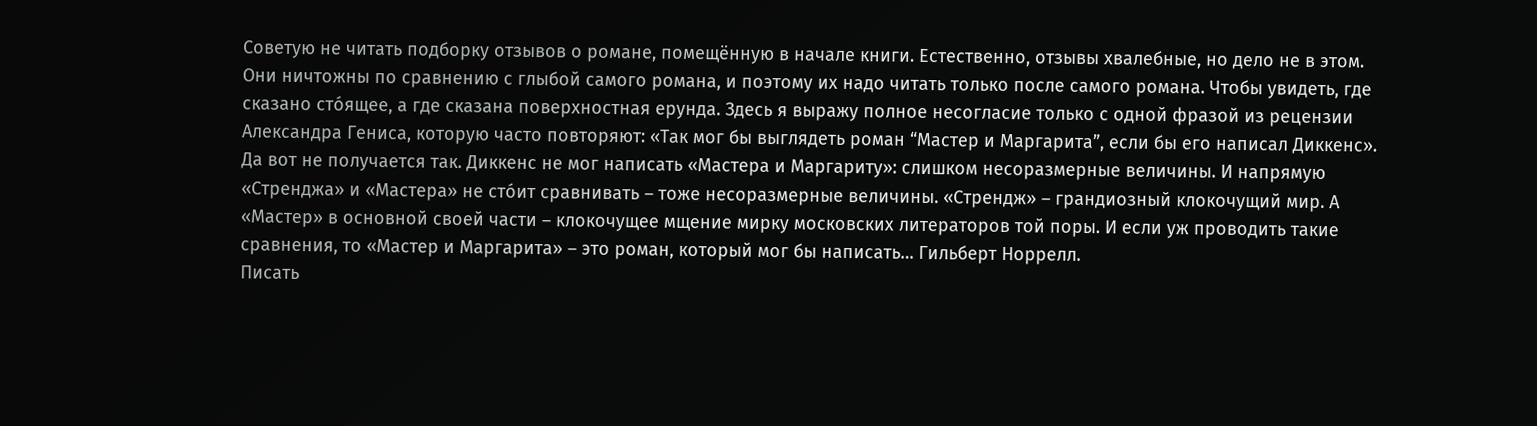Советую не читать подборку отзывов о романе, помещённую в начале книги. Естественно, отзывы хвалебные, но дело не в этом. Они ничтожны по сравнению с глыбой самого романа, и поэтому их надо читать только после самого романа. Чтобы увидеть, где сказано стóящее, а где сказана поверхностная ерунда. Здесь я выражу полное несогласие только с одной фразой из рецензии Александра Гениса, которую часто повторяют: «Так мог бы выглядеть роман “Мастер и Маргарита”, если бы его написал Диккенс». Да вот не получается так. Диккенс не мог написать «Мастера и Маргариту»: слишком несоразмерные величины. И напрямую «Стренджа» и «Мастера» не стóит сравнивать – тоже несоразмерные величины. «Стрендж» – грандиозный клокочущий мир. А «Мастер» в основной своей части – клокочущее мщение мирку московских литераторов той поры. И если уж проводить такие сравнения, то «Мастер и Маргарита» – это роман, который мог бы написать… Гильберт Норрелл.
Писать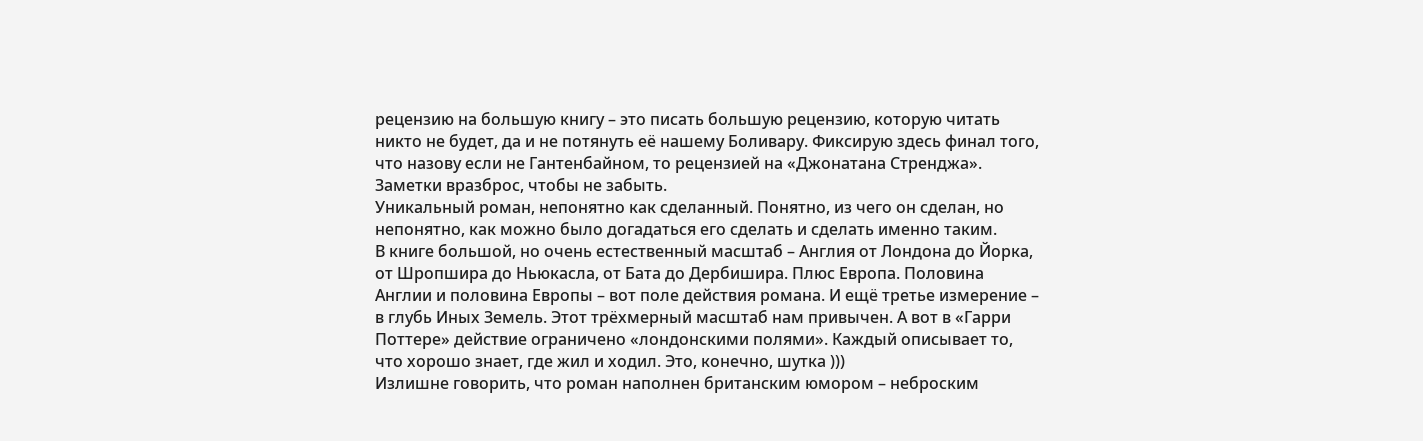рецензию на большую книгу – это писать большую рецензию, которую читать никто не будет, да и не потянуть её нашему Боливару. Фиксирую здесь финал того, что назову если не Гантенбайном, то рецензией на «Джонатана Стренджа».
Заметки вразброс, чтобы не забыть.
Уникальный роман, непонятно как сделанный. Понятно, из чего он сделан, но непонятно, как можно было догадаться его сделать и сделать именно таким.
В книге большой, но очень естественный масштаб – Англия от Лондона до Йорка, от Шропшира до Ньюкасла, от Бата до Дербишира. Плюс Европа. Половина Англии и половина Европы – вот поле действия романа. И ещё третье измерение – в глубь Иных Земель. Этот трёхмерный масштаб нам привычен. А вот в «Гарри Поттере» действие ограничено «лондонскими полями». Каждый описывает то, что хорошо знает, где жил и ходил. Это, конечно, шутка )))
Излишне говорить, что роман наполнен британским юмором – неброским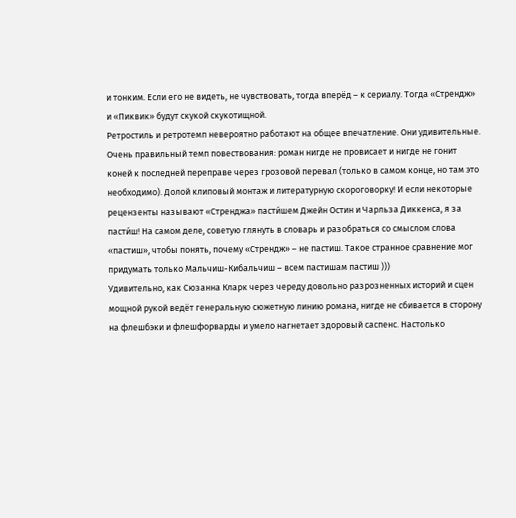и тонким. Если его не видеть, не чувствовать, тогда вперёд – к сериалу. Тогда «Стрендж» и «Пиквик» будут скукой скукотищной.
Ретростиль и ретротемп невероятно работают на общее впечатление. Они удивительные.
Очень правильный темп повествования: роман нигде не провисает и нигде не гонит коней к последней переправе через грозовой перевал (только в самом конце, но там это необходимо). Долой клиповый монтаж и литературную скороговорку! И если некоторые рецензенты называют «Стренджа» пасти́шем Джейн Остин и Чарльза Диккенса, я за пасти́ш! На самом деле, советую глянуть в словарь и разобраться со смыслом слова «пастиш», чтобы понять, почему «Стрендж» – не пастиш. Такое странное сравнение мог придумать только Мальчиш-Кибальчиш – всем пастишам пастиш )))
Удивительно, как Сюзанна Кларк через череду довольно разрозненных историй и сцен мощной рукой ведёт генеральную сюжетную линию романа, нигде не сбивается в сторону на флешбэки и флешфорварды и умело нагнетает здоровый саспенс. Настолько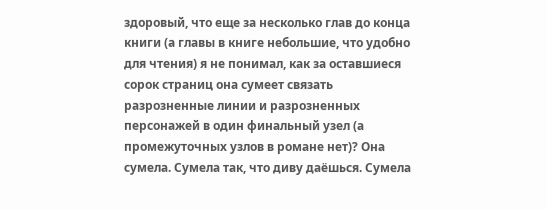здоровый, что еще за несколько глав до конца книги (а главы в книге небольшие, что удобно для чтения) я не понимал, как за оставшиеся сорок страниц она сумеет связать разрозненные линии и разрозненных персонажей в один финальный узел (а промежуточных узлов в романе нет)? Она сумела. Сумела так, что диву даёшься. Сумела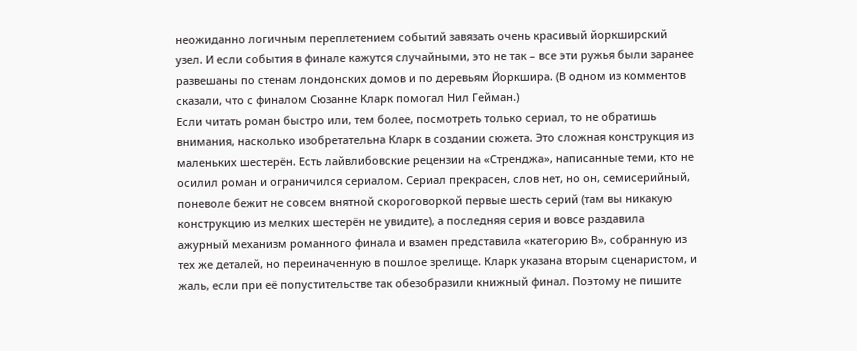неожиданно логичным переплетением событий завязать очень красивый йоркширский узел. И если события в финале кажутся случайными, это не так – все эти ружья были заранее развешаны по стенам лондонских домов и по деревьям Йоркшира. (В одном из комментов сказали, что с финалом Сюзанне Кларк помогал Нил Гейман.)
Если читать роман быстро или, тем более, посмотреть только сериал, то не обратишь внимания, насколько изобретательна Кларк в создании сюжета. Это сложная конструкция из маленьких шестерён. Есть лайвлибовские рецензии на «Стренджа», написанные теми, кто не осилил роман и ограничился сериалом. Сериал прекрасен, слов нет, но он, семисерийный, поневоле бежит не совсем внятной скороговоркой первые шесть серий (там вы никакую конструкцию из мелких шестерён не увидите), а последняя серия и вовсе раздавила ажурный механизм романного финала и взамен представила «категорию В», собранную из тех же деталей, но переиначенную в пошлое зрелище. Кларк указана вторым сценаристом, и жаль, если при её попустительстве так обезобразили книжный финал. Поэтому не пишите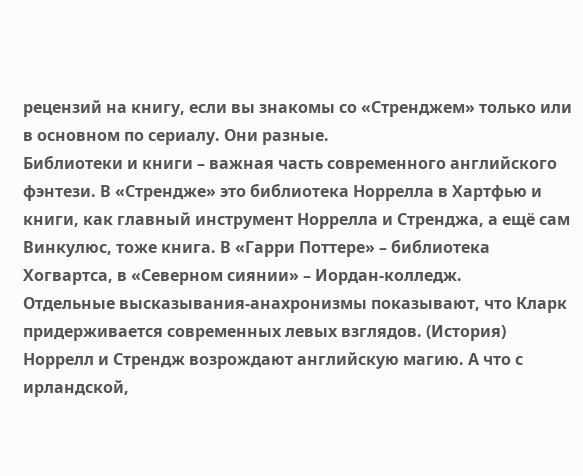рецензий на книгу, если вы знакомы со «Стренджем» только или в основном по сериалу. Они разные.
Библиотеки и книги – важная часть современного английского фэнтези. В «Стрендже» это библиотека Норрелла в Хартфью и книги, как главный инструмент Норрелла и Стренджа, а ещё сам Винкулюс, тоже книга. В «Гарри Поттере» – библиотека Хогвартса, в «Северном сиянии» – Иордан-колледж.
Отдельные высказывания-анахронизмы показывают, что Кларк придерживается современных левых взглядов. (История)
Норрелл и Стрендж возрождают английскую магию. А что с ирландской,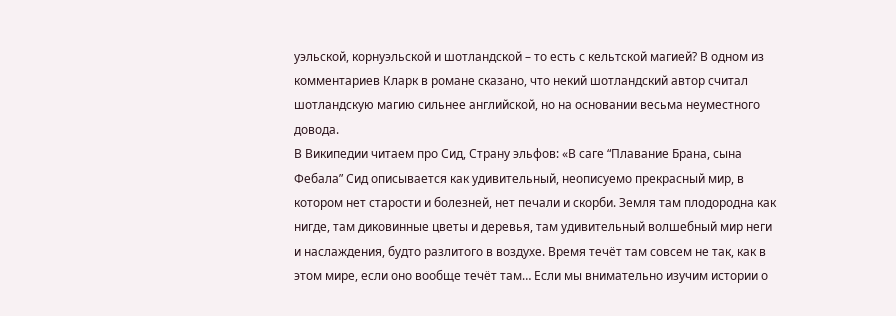уэльской, корнуэльской и шотландской – то есть с кельтской магией? В одном из комментариев Кларк в романе сказано, что некий шотландский автор считал шотландскую магию сильнее английской, но на основании весьма неуместного довода.
В Википедии читаем про Сид, Страну эльфов: «В саге “Плавание Брана, сына Фебала” Сид описывается как удивительный, неописуемо прекрасный мир, в котором нет старости и болезней, нет печали и скорби. Земля там плодородна как нигде, там диковинные цветы и деревья, там удивительный волшебный мир неги и наслаждения, будто разлитого в воздухе. Время течёт там совсем не так, как в этом мире, если оно вообще течёт там… Если мы внимательно изучим истории о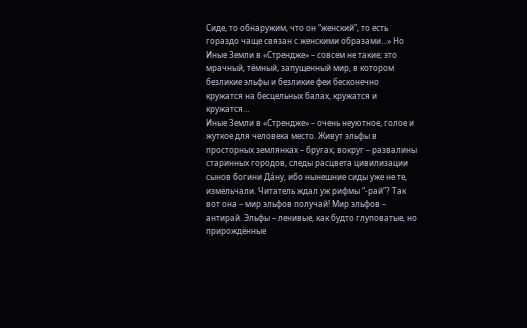Сиде, то обнаружим, что он “женский”, то есть гораздо чаще связан с женскими образами…» Но Иные Земли в «Стрендже» – совсем не такие; это мрачный, тёмный, запущенный мир, в котором безликие эльфы и безликие феи бесконечно кружатся на бесцельных балах, кружатся и кружатся…
Иные Земли в «Стрендже» – очень неуютное, голое и жуткое для человека место. Живут эльфы в просторных землянках – бругах; вокруг – развалины старинных городов, следы расцвета цивилизации сынов богини Дáну, ибо нынешние сиды уже не те, измельчали. Читатель ждал уж рифмы “-рай”? Так вот она – мир эльфов получай! Мир эльфов – антирай. Эльфы – ленивые, как будто глуповатые, но прирождённые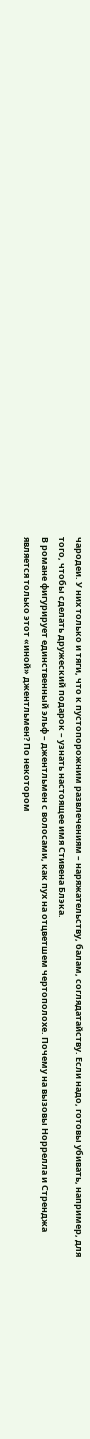чародеи. У них только и тяги, что к пустопорожним развлечениям – наряжательству, балам, соглядатайству. Если надо, готовы убивать, например, для того, чтобы сделать дружеский подарок – узнать настоящее имя Стивена Блэка.
В романе фигурирует единственный эльф – джентльмен с волосами, как пух на отцветшем чертополохе. Почему на вызовы Норрелла и Стренджа является только этот «иной» джентльмен? По некотором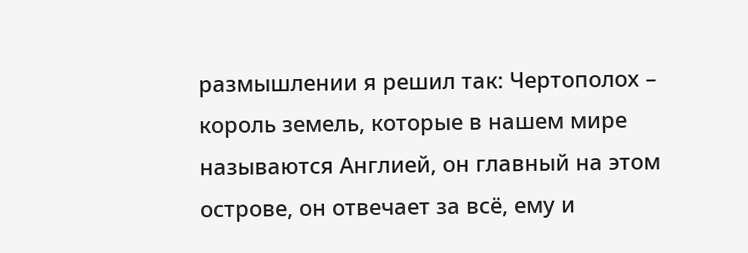размышлении я решил так: Чертополох – король земель, которые в нашем мире называются Англией, он главный на этом острове, он отвечает за всё, ему и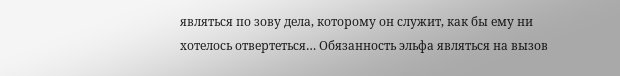являться по зову дела, которому он служит, как бы ему ни хотелось отвертеться… Обязанность эльфа являться на вызов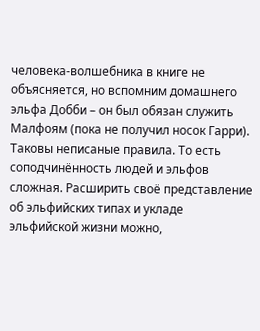человека-волшебника в книге не объясняется, но вспомним домашнего эльфа Добби – он был обязан служить Малфоям (пока не получил носок Гарри). Таковы неписаные правила. То есть соподчинённость людей и эльфов сложная. Расширить своё представление об эльфийских типах и укладе эльфийской жизни можно,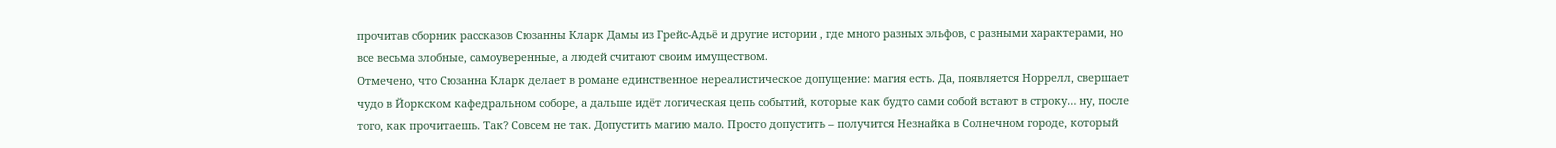прочитав сборник рассказов Сюзанны Кларк Дамы из Грейс-Адьё и другие истории , где много разных эльфов, с разными характерами, но все весьма злобные, самоуверенные, а людей считают своим имуществом.
Отмечено, что Сюзанна Кларк делает в романе единственное нереалистическое допущение: магия есть. Да, появляется Норрелл, свершает чудо в Йоркском кафедральном соборе, а дальше идёт логическая цепь событий, которые как будто сами собой встают в строку… ну, после того, как прочитаешь. Так? Совсем не так. Допустить магию мало. Просто допустить – получится Незнайка в Солнечном городе, который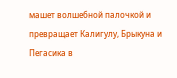машет волшебной палочкой и превращает Калигулу, Брыкуна и Пегасика в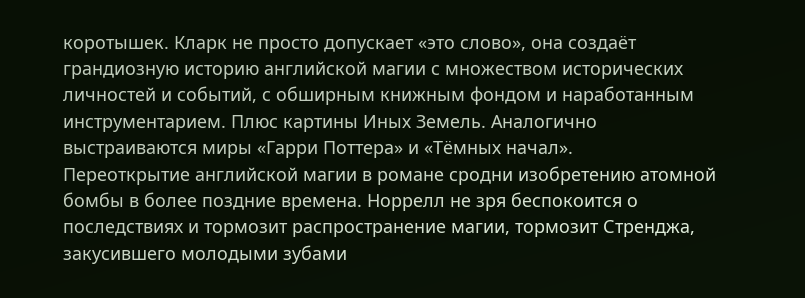коротышек. Кларк не просто допускает «это слово», она создаёт грандиозную историю английской магии с множеством исторических личностей и событий, с обширным книжным фондом и наработанным инструментарием. Плюс картины Иных Земель. Аналогично выстраиваются миры «Гарри Поттера» и «Тёмных начал».
Переоткрытие английской магии в романе сродни изобретению атомной бомбы в более поздние времена. Норрелл не зря беспокоится о последствиях и тормозит распространение магии, тормозит Стренджа, закусившего молодыми зубами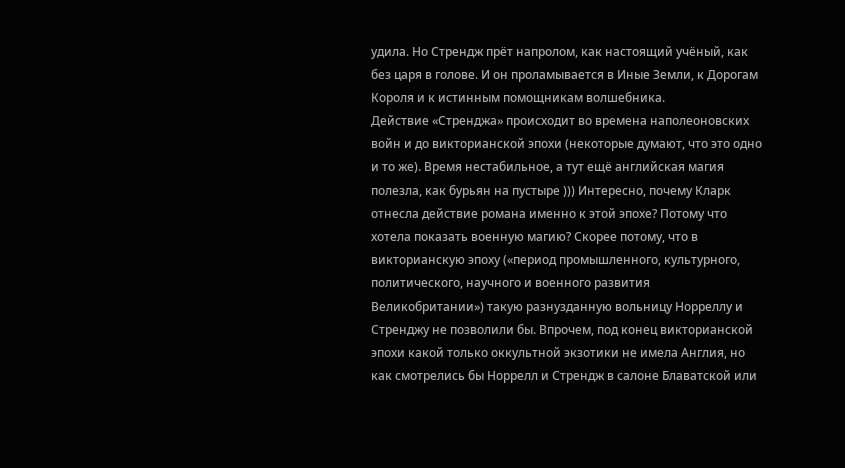удила. Но Стрендж прёт напролом, как настоящий учёный, как без царя в голове. И он проламывается в Иные Земли, к Дорогам Короля и к истинным помощникам волшебника.
Действие «Стренджа» происходит во времена наполеоновских войн и до викторианской эпохи (некоторые думают, что это одно и то же). Время нестабильное, а тут ещё английская магия полезла, как бурьян на пустыре ))) Интересно, почему Кларк отнесла действие романа именно к этой эпохе? Потому что хотела показать военную магию? Скорее потому, что в викторианскую эпоху («период промышленного, культурного, политического, научного и военного развития Великобритании») такую разнузданную вольницу Норреллу и Стренджу не позволили бы. Впрочем, под конец викторианской эпохи какой только оккультной экзотики не имела Англия, но как смотрелись бы Норрелл и Стрендж в салоне Блаватской или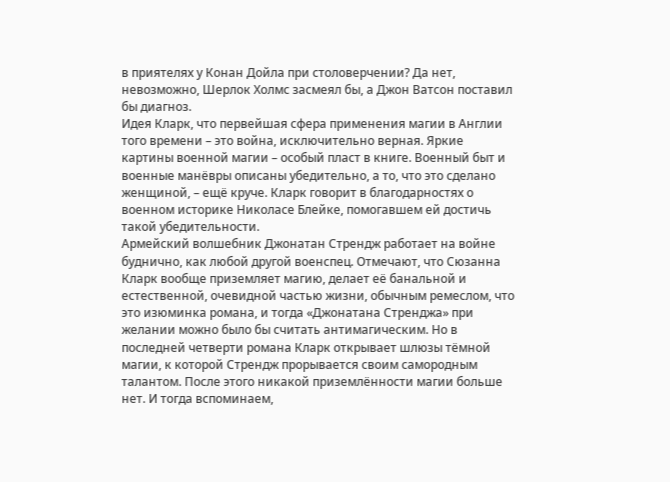в приятелях у Конан Дойла при столоверчении? Да нет, невозможно, Шерлок Холмс засмеял бы, а Джон Ватсон поставил бы диагноз.
Идея Кларк, что первейшая сфера применения магии в Англии того времени – это война, исключительно верная. Яркие картины военной магии – особый пласт в книге. Военный быт и военные манёвры описаны убедительно, а то, что это сделано женщиной, – ещё круче. Кларк говорит в благодарностях о военном историке Николасе Блейке, помогавшем ей достичь такой убедительности.
Армейский волшебник Джонатан Стрендж работает на войне буднично, как любой другой военспец. Отмечают, что Сюзанна Кларк вообще приземляет магию, делает её банальной и естественной, очевидной частью жизни, обычным ремеслом, что это изюминка романа, и тогда «Джонатана Стренджа» при желании можно было бы считать антимагическим. Но в последней четверти романа Кларк открывает шлюзы тёмной магии, к которой Стрендж прорывается своим самородным талантом. После этого никакой приземлённости магии больше нет. И тогда вспоминаем,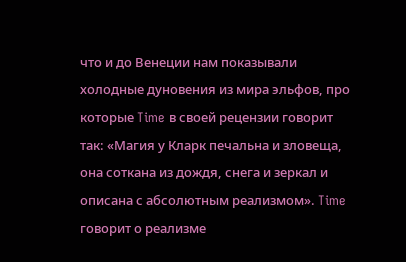что и до Венеции нам показывали холодные дуновения из мира эльфов, про которые Time в своей рецензии говорит так: «Магия у Кларк печальна и зловеща, она соткана из дождя, снега и зеркал и описана с абсолютным реализмом». Time говорит о реализме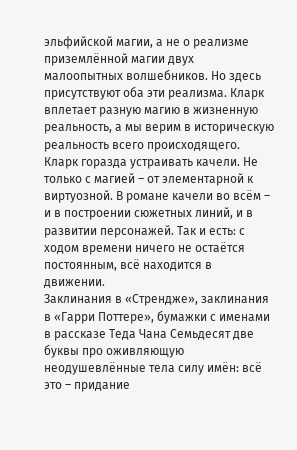эльфийской магии, а не о реализме приземлённой магии двух малоопытных волшебников. Но здесь присутствуют оба эти реализма. Кларк вплетает разную магию в жизненную реальность, а мы верим в историческую реальность всего происходящего.
Кларк горазда устраивать качели. Не только с магией – от элементарной к виртуозной. В романе качели во всём – и в построении сюжетных линий, и в развитии персонажей. Так и есть: с ходом времени ничего не остаётся постоянным, всё находится в движении.
Заклинания в «Стрендже», заклинания в «Гарри Поттере», бумажки с именами в рассказе Теда Чана Семьдесят две буквы про оживляющую неодушевлённые тела силу имён: всё это – придание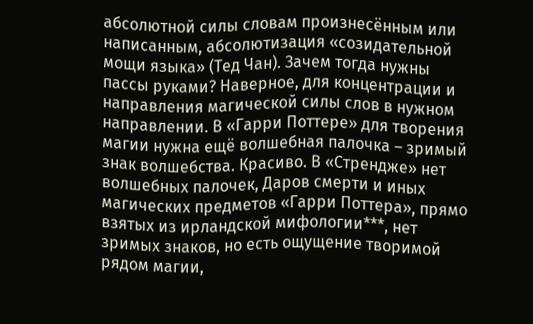абсолютной силы словам произнесённым или написанным, абсолютизация «созидательной мощи языка» (Тед Чан). Зачем тогда нужны пассы руками? Наверное, для концентрации и направления магической силы слов в нужном направлении. В «Гарри Поттере» для творения магии нужна ещё волшебная палочка – зримый знак волшебства. Красиво. В «Стрендже» нет волшебных палочек, Даров смерти и иных магических предметов «Гарри Поттера», прямо взятых из ирландской мифологии***, нет зримых знаков, но есть ощущение творимой рядом магии,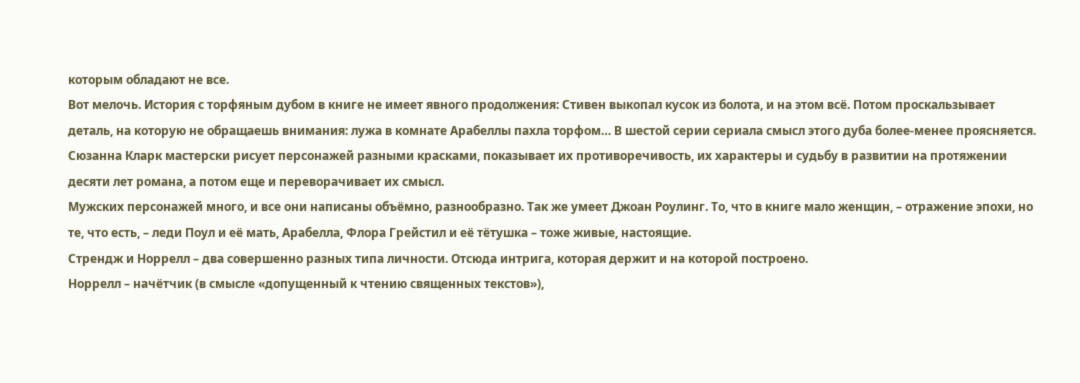которым обладают не все.
Вот мелочь. История с торфяным дубом в книге не имеет явного продолжения: Стивен выкопал кусок из болота, и на этом всё. Потом проскальзывает деталь, на которую не обращаешь внимания: лужа в комнате Арабеллы пахла торфом… В шестой серии сериала смысл этого дуба более-менее проясняется.
Сюзанна Кларк мастерски рисует персонажей разными красками, показывает их противоречивость, их характеры и судьбу в развитии на протяжении десяти лет романа, а потом еще и переворачивает их смысл.
Мужских персонажей много, и все они написаны объёмно, разнообразно. Так же умеет Джоан Роулинг. То, что в книге мало женщин, – отражение эпохи, но те, что есть, – леди Поул и её мать, Арабелла, Флора Грейстил и её тётушка – тоже живые, настоящие.
Стрендж и Норрелл – два совершенно разных типа личности. Отсюда интрига, которая держит и на которой построено.
Норрелл – начётчик (в смысле «допущенный к чтению священных текстов»),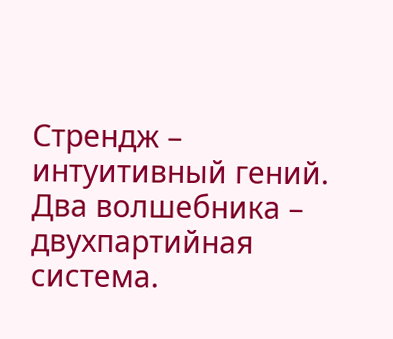Стрендж – интуитивный гений. Два волшебника – двухпартийная система.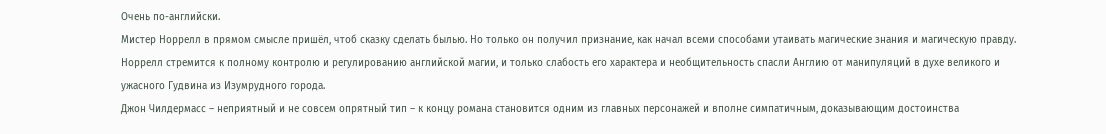Очень по-английски.
Мистер Норрелл в прямом смысле пришёл, чтоб сказку сделать былью. Но только он получил признание, как начал всеми способами утаивать магические знания и магическую правду. Норрелл стремится к полному контролю и регулированию английской магии, и только слабость его характера и необщительность спасли Англию от манипуляций в духе великого и ужасного Гудвина из Изумрудного города.
Джон Чилдермасс – неприятный и не совсем опрятный тип – к концу романа становится одним из главных персонажей и вполне симпатичным, доказывающим достоинства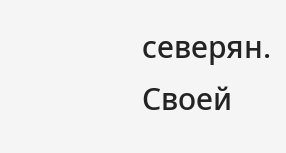северян. Своей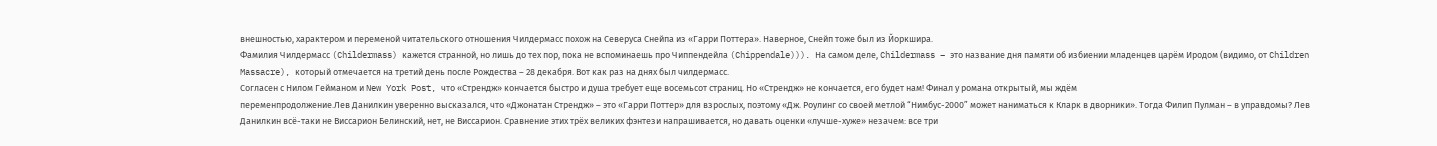внешностью, характером и переменой читательского отношения Чилдермасс похож на Северуса Снейпа из «Гарри Поттера». Наверное, Снейп тоже был из Йоркшира.
Фамилия Чилдермасс (Childermass) кажется странной, но лишь до тех пор, пока не вспоминаешь про Чиппендейла (Chippendale))). На самом деле, Childermass – это название дня памяти об избиении младенцев царём Иродом (видимо, от Children Massacre), который отмечается на третий день после Рождества – 28 декабря. Вот как раз на днях был чилдермасс.
Согласен с Нилом Гейманом и New York Post, что «Стрендж» кончается быстро и душа требует еще восемьсот страниц. Но «Стрендж» не кончается, его будет нам! Финал у романа открытый, мы ждём
переменпродолжение.Лев Данилкин уверенно высказался, что «Джонатан Стрендж» – это «Гарри Поттер» для взрослых, поэтому «Дж. Роулинг со своей метлой “Нимбус-2000” может наниматься к Кларк в дворники». Тогда Филип Пулман – в управдомы? Лев Данилкин всё-таки не Виссарион Белинский, нет, не Виссарион. Сравнение этих трёх великих фэнтези напрашивается, но давать оценки «лучше-хуже» незачем: все три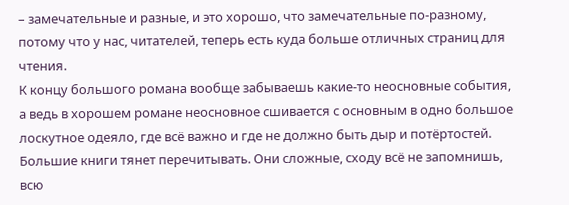– замечательные и разные, и это хорошо, что замечательные по-разному, потому что у нас, читателей, теперь есть куда больше отличных страниц для чтения.
К концу большого романа вообще забываешь какие-то неосновные события, а ведь в хорошем романе неосновное сшивается с основным в одно большое лоскутное одеяло, где всё важно и где не должно быть дыр и потёртостей. Большие книги тянет перечитывать. Они сложные, сходу всё не запомнишь, всю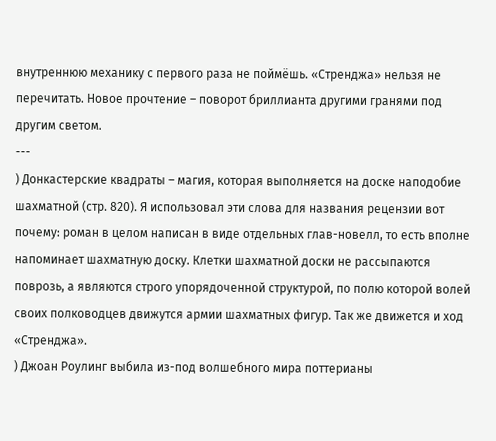внутреннюю механику с первого раза не поймёшь. «Стренджа» нельзя не перечитать. Новое прочтение – поворот бриллианта другими гранями под другим светом.
---
) Донкастерские квадраты – магия, которая выполняется на доске наподобие шахматной (стр. 820). Я использовал эти слова для названия рецензии вот почему: роман в целом написан в виде отдельных глав-новелл, то есть вполне напоминает шахматную доску. Клетки шахматной доски не рассыпаются поврозь, а являются строго упорядоченной структурой, по полю которой волей своих полководцев движутся армии шахматных фигур. Так же движется и ход «Стренджа».
) Джоан Роулинг выбила из-под волшебного мира поттерианы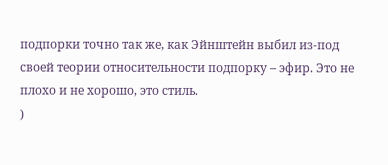подпорки точно так же, как Эйнштейн выбил из-под своей теории относительности подпорку – эфир. Это не плохо и не хорошо, это стиль.
)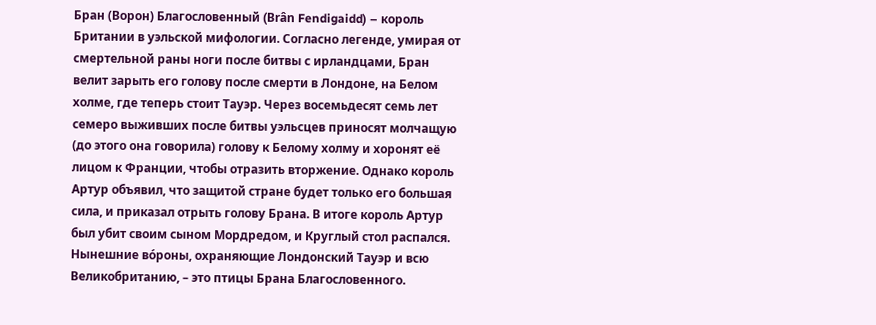Бран (Ворон) Благословенный (Brân Fendigaidd) – король Британии в уэльской мифологии. Согласно легенде, умирая от смертельной раны ноги после битвы с ирландцами, Бран велит зарыть его голову после смерти в Лондоне, на Белом холме, где теперь стоит Тауэр. Через восемьдесят семь лет семеро выживших после битвы уэльсцев приносят молчащую (до этого она говорила) голову к Белому холму и хоронят её лицом к Франции, чтобы отразить вторжение. Однако король Артур объявил, что защитой стране будет только его большая сила, и приказал отрыть голову Брана. В итоге король Артур был убит своим сыном Мордредом, и Круглый стол распался. Нынешние во́роны, охраняющие Лондонский Тауэр и всю Великобританию, – это птицы Брана Благословенного.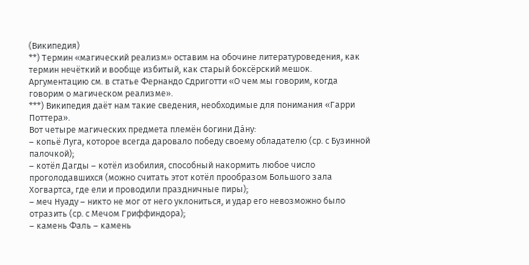(Википедия)
**) Термин «магический реализм» оставим на обочине литературоведения, как термин нечёткий и вообще избитый, как старый боксёрский мешок. Аргументацию см. в статье Фернандо Сдриготти «О чем мы говорим, когда говорим о магическом реализме».
***) Википедия даёт нам такие сведения, необходимые для понимания «Гарри Поттера».
Вот четыре магических предмета племён богини Дáну:
– копьё Луга, которое всегда даровало победу своему обладателю (ср. с Бузинной палочкой);
– котёл Дагды – котёл изобилия, способный накормить любое число проголодавшихся (можно считать этот котёл прообразом Большого зала Хогвартса, где ели и проводили праздничные пиры);
– меч Нуаду – никто не мог от него уклониться, и удар его невозможно было отразить (ср. с Мечом Гриффиндора);
– камень Фаль – камень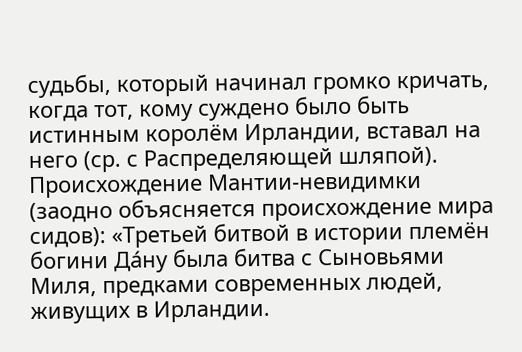судьбы, который начинал громко кричать, когда тот, кому суждено было быть истинным королём Ирландии, вставал на него (ср. с Распределяющей шляпой).
Происхождение Мантии-невидимки (заодно объясняется происхождение мира сидов): «Третьей битвой в истории племён богини Дáну была битва с Сыновьями Миля, предками современных людей, живущих в Ирландии.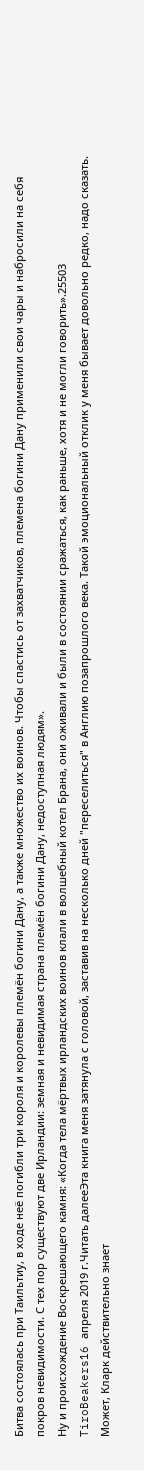Битва состоялась при Таильтиу, в ходе неё погибли три короля и королевы племён богини Дану, а также множество их воинов. Чтобы спастись от захватчиков, племена богини Дану применили свои чары и набросили на себя покров невидимости. С тех пор существуют две Ирландии: земная и невидимая страна племён богини Дану, недоступная людям».
Ну и происхождение Воскрешающего камня: «Когда тела мёртвых ирландских воинов клали в волшебный котел Брана, они оживали и были в состоянии сражаться, как раньше, хотя и не могли говорить».25503
TiroBeakers16 апреля 2019 г.Читать далееЭта книга меня затянула с головой, заставив на несколько дней "переселиться" в Англию позапрошлого века. Такой эмоциональный отклик у меня бывает довольно редко, надо сказать. Может, Кларк действительно знает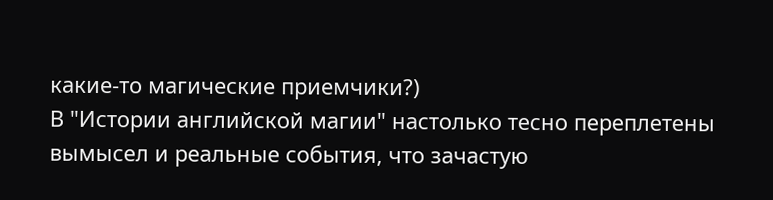какие-то магические приемчики?)
В "Истории английской магии" настолько тесно переплетены вымысел и реальные события, что зачастую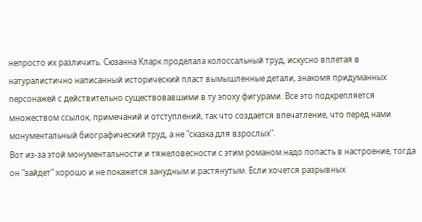непросто их различить. Сюзанна Кларк проделала колоссальный труд, искусно вплетая в натуралистично написанный исторический пласт вымышленные детали, знакомя придуманных персонажей с действительно существовавшими в ту эпоху фигурами. Все это подкрепляется множеством ссылок, примечаний и отступлений, так что создается впечатление, что перед нами монументальный биографический труд, а не "сказка для взрослых".
Вот из-за этой монументальности и тяжеловесности с этим романом надо попасть в настроение, тогда он "зайдет" хорошо и не покажется занудным и растянутым. Если хочется разрывных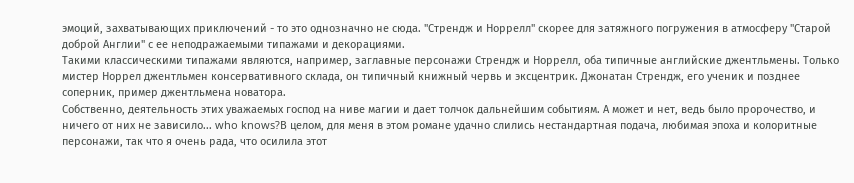эмоций, захватывающих приключений - то это однозначно не сюда. "Стрендж и Норрелл" скорее для затяжного погружения в атмосферу "Старой доброй Англии" с ее неподражаемыми типажами и декорациями.
Такими классическими типажами являются, например, заглавные персонажи Стрендж и Норрелл, оба типичные английские джентльмены. Только мистер Норрел джентльмен консервативного склада, он типичный книжный червь и эксцентрик. Джонатан Стрендж, его ученик и позднее соперник, пример джентльмена новатора.
Собственно, деятельность этих уважаемых господ на ниве магии и дает толчок дальнейшим событиям. А может и нет, ведь было пророчество, и ничего от них не зависило... who knows?В целом, для меня в этом романе удачно слились нестандартная подача, любимая эпоха и колоритные персонажи, так что я очень рада, что осилила этот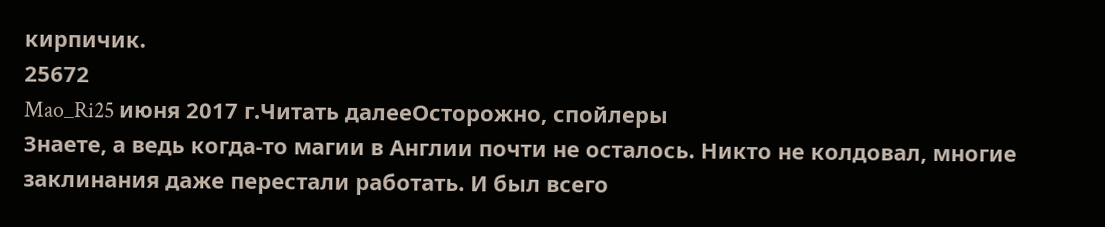кирпичик.
25672
Mao_Ri25 июня 2017 г.Читать далееОсторожно, спойлеры
Знаете, а ведь когда-то магии в Англии почти не осталось. Никто не колдовал, многие заклинания даже перестали работать. И был всего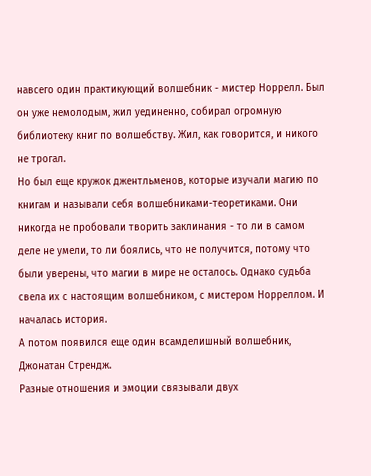навсего один практикующий волшебник - мистер Норрелл. Был он уже немолодым, жил уединенно, собирал огромную библиотеку книг по волшебству. Жил, как говорится, и никого не трогал.
Но был еще кружок джентльменов, которые изучали магию по книгам и называли себя волшебниками-теоретиками. Они никогда не пробовали творить заклинания - то ли в самом деле не умели, то ли боялись, что не получится, потому что были уверены, что магии в мире не осталось. Однако судьба свела их с настоящим волшебником, с мистером Норреллом. И началась история.
А потом появился еще один всамделишный волшебник, Джонатан Стрендж.
Разные отношения и эмоции связывали двух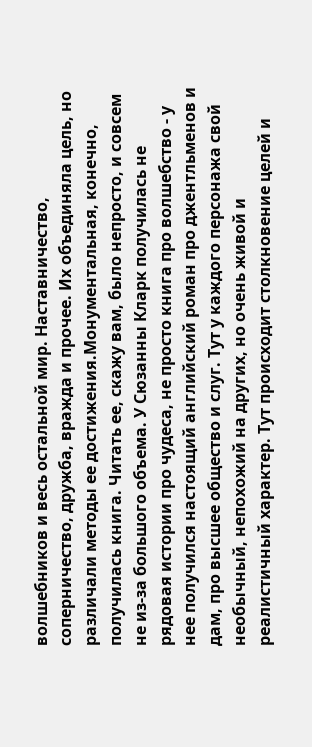волшебников и весь остальной мир. Наставничество, соперничество, дружба, вражда и прочее. Их объединяла цель, но различали методы ее достижения.Монументальная, конечно, получилась книга. Читать ее, скажу вам, было непросто, и совсем не из-за большого объема. У Сюзанны Кларк получилась не рядовая истории про чудеса, не просто книга про волшебство - у нее получился настоящий английский роман про джентльменов и дам, про высшее общество и слуг. Тут у каждого персонажа свой необычный, непохожий на других, но очень живой и реалистичный характер. Тут происходит столкновение целей и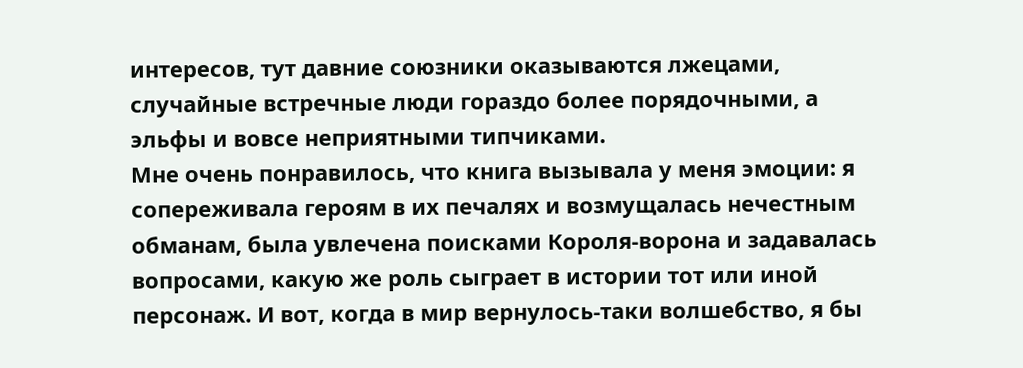интересов, тут давние союзники оказываются лжецами, случайные встречные люди гораздо более порядочными, а эльфы и вовсе неприятными типчиками.
Мне очень понравилось, что книга вызывала у меня эмоции: я сопереживала героям в их печалях и возмущалась нечестным обманам, была увлечена поисками Короля-ворона и задавалась вопросами, какую же роль сыграет в истории тот или иной персонаж. И вот, когда в мир вернулось-таки волшебство, я бы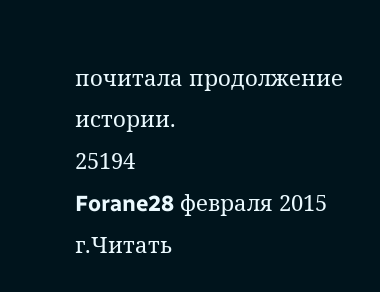почитала продолжение истории.
25194
Forane28 февраля 2015 г.Читать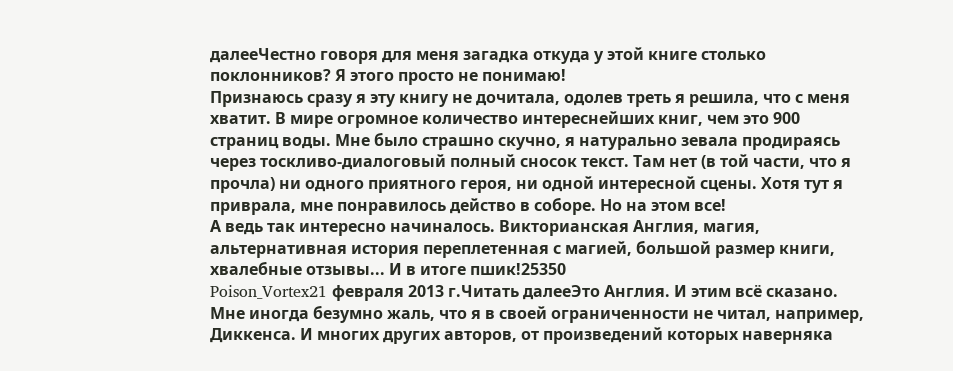далееЧестно говоря для меня загадка откуда у этой книге столько поклонников? Я этого просто не понимаю!
Признаюсь сразу я эту книгу не дочитала, одолев треть я решила, что с меня хватит. В мире огромное количество интереснейших книг, чем это 900 страниц воды. Мне было страшно скучно, я натурально зевала продираясь через тоскливо-диалоговый полный сносок текст. Там нет (в той части, что я прочла) ни одного приятного героя, ни одной интересной сцены. Хотя тут я приврала, мне понравилось действо в соборе. Но на этом все!
А ведь так интересно начиналось. Викторианская Англия, магия, альтернативная история переплетенная с магией, большой размер книги, хвалебные отзывы... И в итоге пшик!25350
Poison_Vortex21 февраля 2013 г.Читать далееЭто Англия. И этим всё сказано.
Мне иногда безумно жаль, что я в своей ограниченности не читал, например, Диккенса. И многих других авторов, от произведений которых наверняка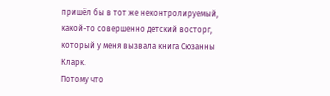пришёл бы в тот же неконтролируемый, какой-то совершенно детский восторг, который у меня вызвала книга Сюзанны Кларк.
Потому что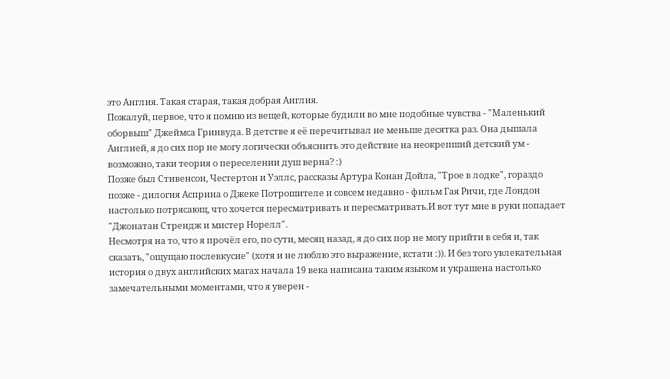это Англия. Такая старая, такая добрая Англия.
Пожалуй, первое, что я помню из вещей, которые будили во мне подобные чувства - "Маленький оборвыш" Джеймса Гринвуда. В детстве я её перечитывал не меньше десятка раз. Она дышала Англией, я до сих пор не могу логически объяснить это действие на неокрепший детский ум - возможно, таки теория о переселении душ верна? :)
Позже был Стивенсон, Честертон и Уэллс, рассказы Артура Конан Дойла, "Трое в лодке", гораздо позже - дилогия Асприна о Джеке Потрошителе и совсем недавно - фильм Гая Ричи, где Лондон настолько потрясающ, что хочется пересматривать и пересматривать.И вот тут мне в руки попадает "Джонатан Стрендж и мистер Норелл".
Несмотря на то, что я прочёл его, по сути, месяц назад, я до сих пор не могу прийти в себя и, так сказать, "ощущаю послевкусие" (хотя и не люблю это выражение, кстати :)). И без того увлекательная история о двух английских магах начала 19 века написана таким языком и украшена настолько замечательными моментами, что я уверен -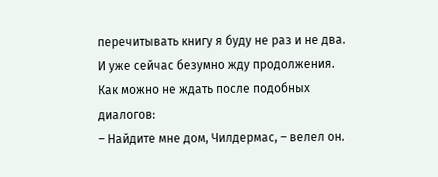перечитывать книгу я буду не раз и не два. И уже сейчас безумно жду продолжения.
Как можно не ждать после подобных диалогов:
– Найдите мне дом, Чилдермас, – велел он.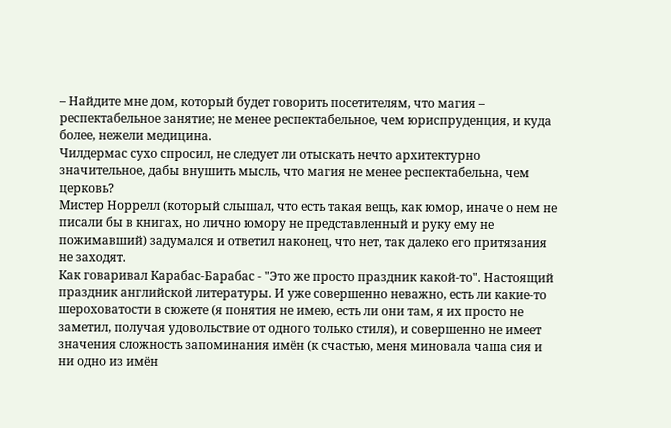– Найдите мне дом, который будет говорить посетителям, что магия – респектабельное занятие; не менее респектабельное, чем юриспруденция, и куда более, нежели медицина.
Чилдермас сухо спросил, не следует ли отыскать нечто архитектурно значительное, дабы внушить мысль, что магия не менее респектабельна, чем церковь?
Мистер Норрелл (который слышал, что есть такая вещь, как юмор, иначе о нем не писали бы в книгах, но лично юмору не представленный и руку ему не пожимавший) задумался и ответил наконец, что нет, так далеко его притязания не заходят.
Как говаривал Карабас-Барабас - "Это же просто праздник какой-то". Настоящий праздник английской литературы. И уже совершенно неважно, есть ли какие-то шероховатости в сюжете (я понятия не имею, есть ли они там, я их просто не заметил, получая удовольствие от одного только стиля), и совершенно не имеет значения сложность запоминания имён (к счастью, меня миновала чаша сия и ни одно из имён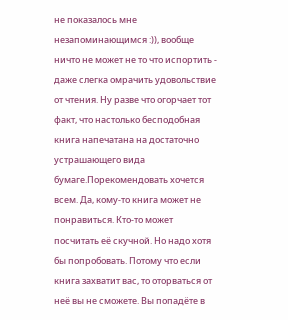не показалось мне незапоминающимся :)), вообще ничто не может не то что испортить - даже слегка омрачить удовольствие от чтения. Ну разве что огорчает тот факт, что настолько бесподобная книга напечатана на достаточно устрашающего вида бумаге.Порекомендовать хочется всем. Да, кому-то книга может не понравиться. Кто-то может посчитать её скучной. Но надо хотя бы попробовать. Потому что если книга захватит вас, то оторваться от неё вы не сможете. Вы попадёте в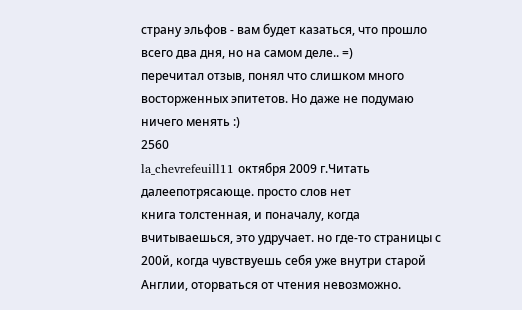страну эльфов - вам будет казаться, что прошло всего два дня, но на самом деле.. =)
перечитал отзыв, понял что слишком много восторженных эпитетов. Но даже не подумаю ничего менять :)
2560
la_chevrefeuill11 октября 2009 г.Читать далеепотрясающе. просто слов нет
книга толстенная, и поначалу, когда вчитываешься, это удручает. но где-то страницы с 200й, когда чувствуешь себя уже внутри старой Англии, оторваться от чтения невозможно.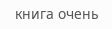книга очень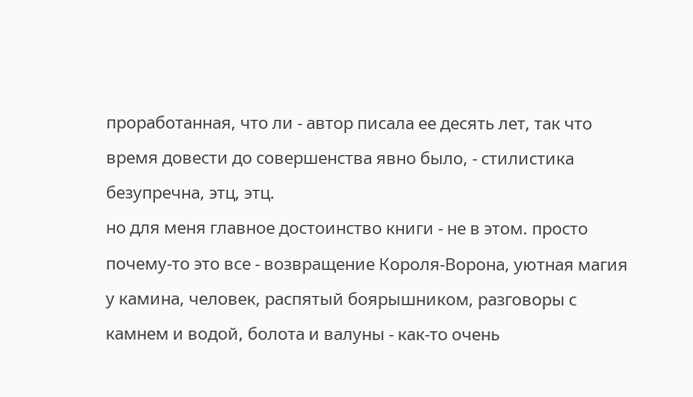проработанная, что ли - автор писала ее десять лет, так что время довести до совершенства явно было, - стилистика безупречна, этц, этц.
но для меня главное достоинство книги - не в этом. просто почему-то это все - возвращение Короля-Ворона, уютная магия у камина, человек, распятый боярышником, разговоры с камнем и водой, болота и валуны - как-то очень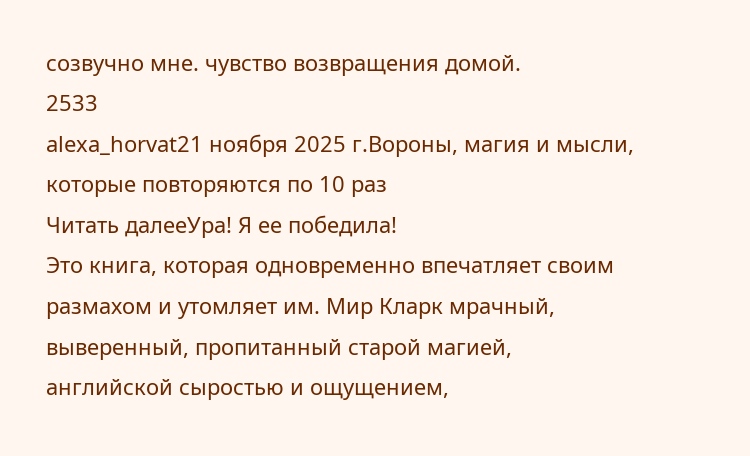созвучно мне. чувство возвращения домой.
2533
alexa_horvat21 ноября 2025 г.Вороны, магия и мысли, которые повторяются по 10 раз
Читать далееУра! Я ее победила!
Это книга, которая одновременно впечатляет своим размахом и утомляет им. Мир Кларк мрачный, выверенный, пропитанный старой магией, английской сыростью и ощущением,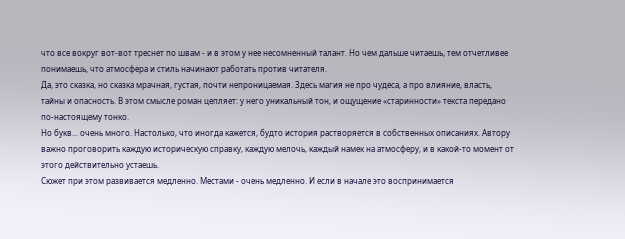что все вокруг вот-вот треснет по швам - и в этом у нее несомненный талант. Но чем дальше читаешь, тем отчетливее понимаешь, что атмосфера и стиль начинают работать против читателя.
Да, это сказка, но сказка мрачная, густая, почти непроницаемая. Здесь магия не про чудеса, а про влияние, власть, тайны и опасность. В этом смысле роман цепляет: у него уникальный тон, и ощущение «старинности» текста передано по-настоящему тонко.
Но букв... очень много. Настолько, что иногда кажется, будто история растворяется в собственных описаниях. Автору важно проговорить каждую историческую справку, каждую мелочь, каждый намек на атмосферу, и в какой-то момент от этого действительно устаешь.
Сюжет при этом развивается медленно. Местами - очень медленно. И если в начале это воспринимается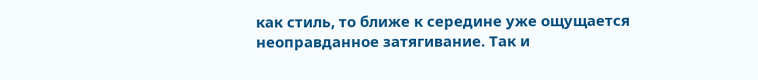как стиль, то ближе к середине уже ощущается неоправданное затягивание. Так и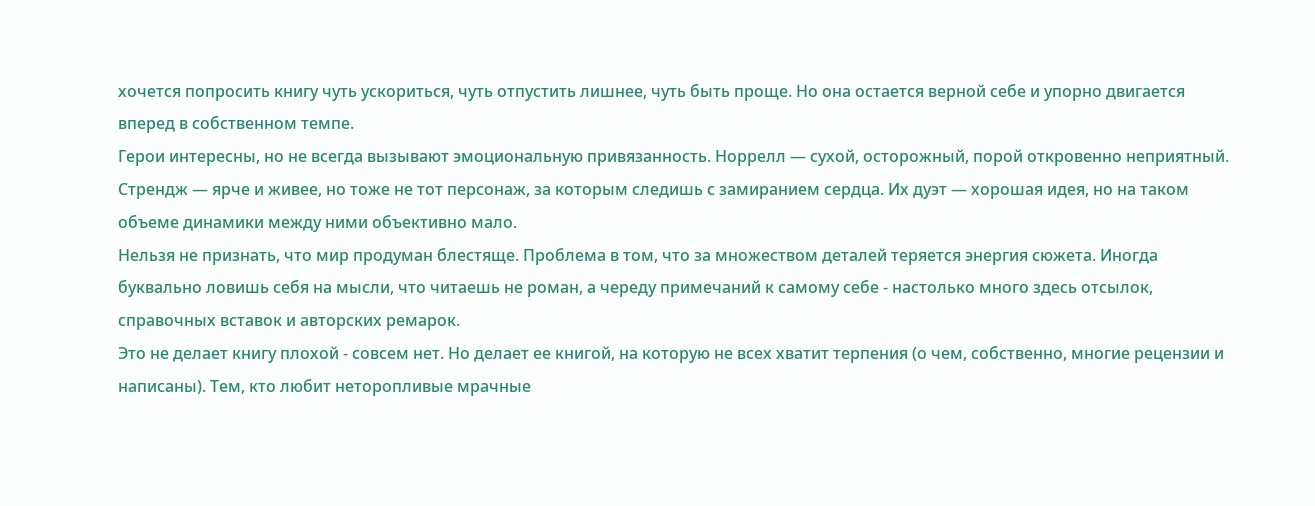хочется попросить книгу чуть ускориться, чуть отпустить лишнее, чуть быть проще. Но она остается верной себе и упорно двигается вперед в собственном темпе.
Герои интересны, но не всегда вызывают эмоциональную привязанность. Норрелл — сухой, осторожный, порой откровенно неприятный. Стрендж — ярче и живее, но тоже не тот персонаж, за которым следишь с замиранием сердца. Их дуэт — хорошая идея, но на таком объеме динамики между ними объективно мало.
Нельзя не признать, что мир продуман блестяще. Проблема в том, что за множеством деталей теряется энергия сюжета. Иногда буквально ловишь себя на мысли, что читаешь не роман, а череду примечаний к самому себе - настолько много здесь отсылок, справочных вставок и авторских ремарок.
Это не делает книгу плохой - совсем нет. Но делает ее книгой, на которую не всех хватит терпения (о чем, собственно, многие рецензии и написаны). Тем, кто любит неторопливые мрачные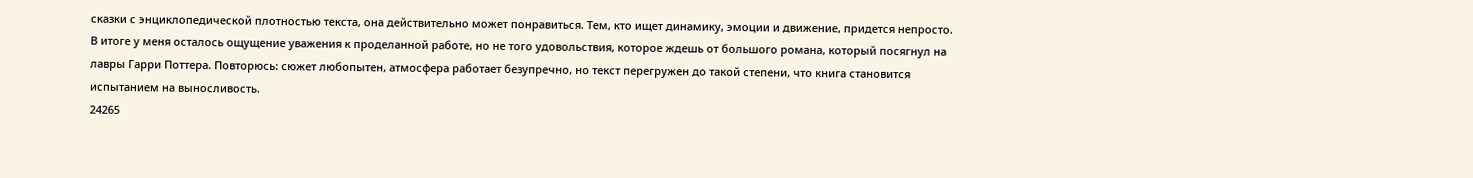сказки с энциклопедической плотностью текста, она действительно может понравиться. Тем, кто ищет динамику, эмоции и движение, придется непросто.
В итоге у меня осталось ощущение уважения к проделанной работе, но не того удовольствия, которое ждешь от большого романа, который посягнул на лавры Гарри Поттера. Повторюсь: сюжет любопытен, атмосфера работает безупречно, но текст перегружен до такой степени, что книга становится испытанием на выносливость.
24265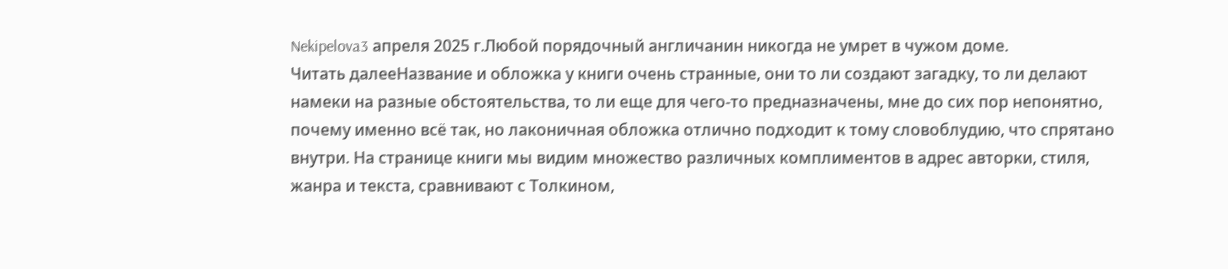Nekipelova3 апреля 2025 г.Любой порядочный англичанин никогда не умрет в чужом доме.
Читать далееНазвание и обложка у книги очень странные, они то ли создают загадку, то ли делают намеки на разные обстоятельства, то ли еще для чего-то предназначены, мне до сих пор непонятно, почему именно всё так, но лаконичная обложка отлично подходит к тому словоблудию, что спрятано внутри. На странице книги мы видим множество различных комплиментов в адрес авторки, стиля, жанра и текста, сравнивают с Толкином,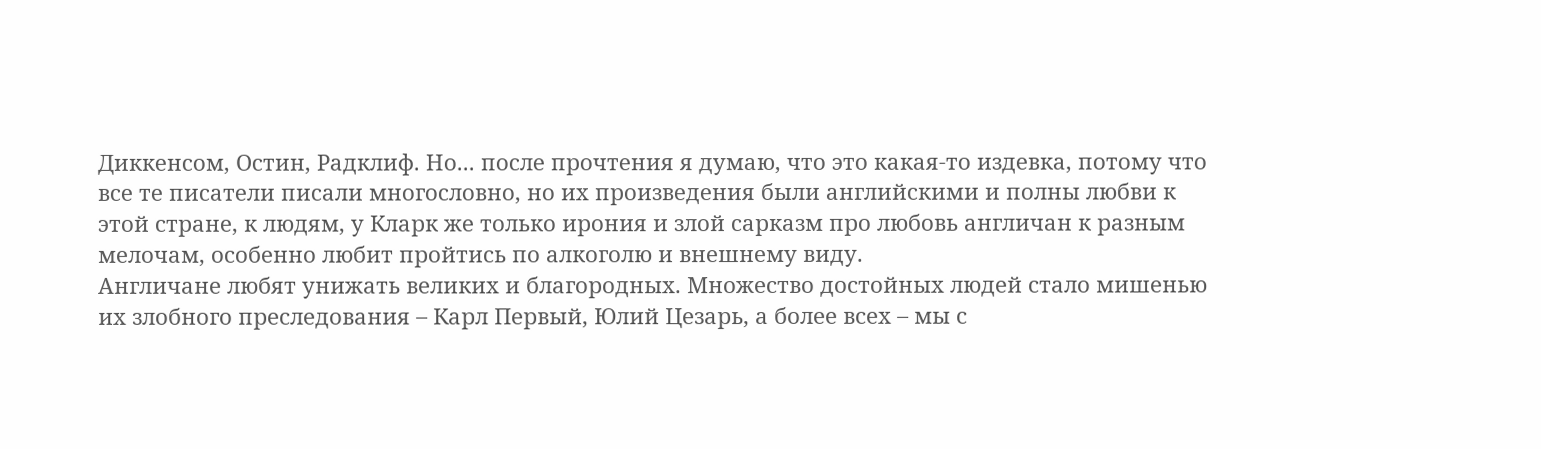Диккенсом, Остин, Радклиф. Но... после прочтения я думаю, что это какая-то издевка, потому что все те писатели писали многословно, но их произведения были английскими и полны любви к этой стране, к людям, у Кларк же только ирония и злой сарказм про любовь англичан к разным мелочам, особенно любит пройтись по алкоголю и внешнему виду.
Англичане любят унижать великих и благородных. Множество достойных людей стало мишенью их злобного преследования – Карл Первый, Юлий Цезарь, а более всех – мы с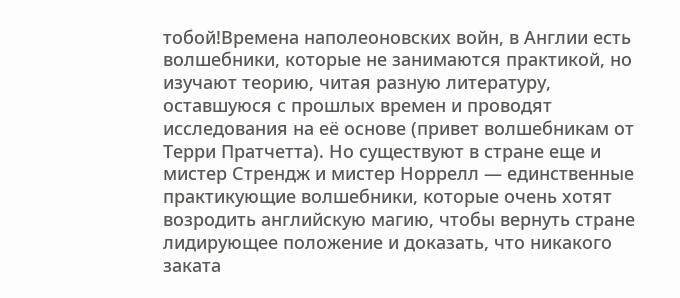тобой!Времена наполеоновских войн, в Англии есть волшебники, которые не занимаются практикой, но изучают теорию, читая разную литературу, оставшуюся с прошлых времен и проводят исследования на её основе (привет волшебникам от Терри Пратчетта). Но существуют в стране еще и мистер Стрендж и мистер Норрелл — единственные практикующие волшебники, которые очень хотят возродить английскую магию, чтобы вернуть стране лидирующее положение и доказать, что никакого заката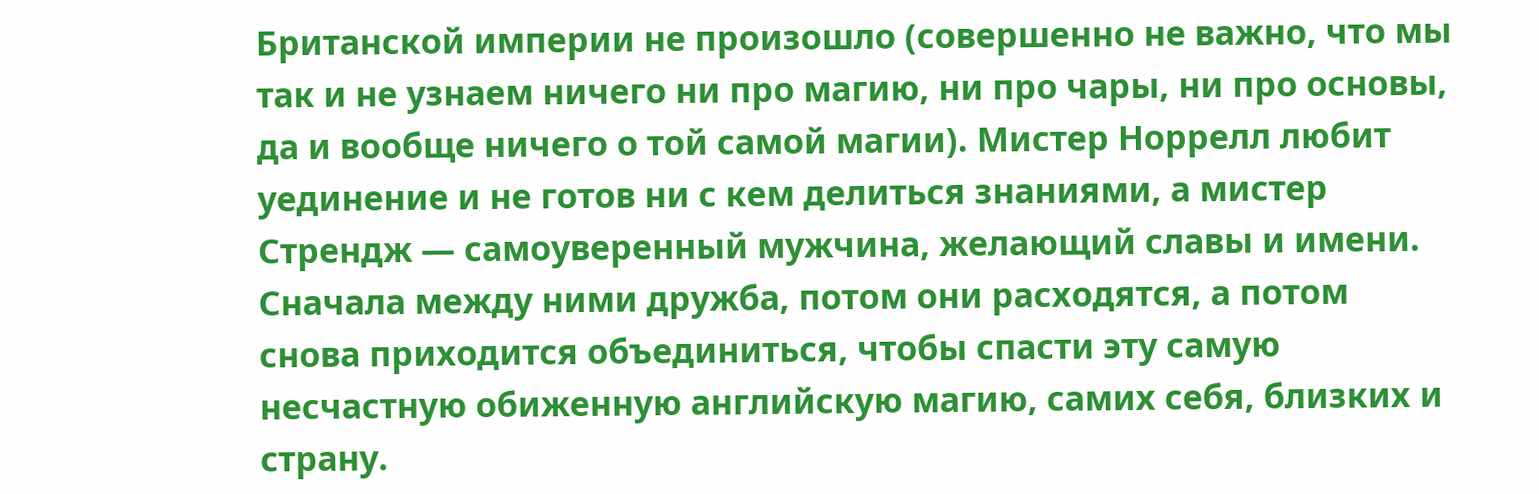Британской империи не произошло (совершенно не важно, что мы так и не узнаем ничего ни про магию, ни про чары, ни про основы, да и вообще ничего о той самой магии). Мистер Норрелл любит уединение и не готов ни с кем делиться знаниями, а мистер Стрендж — самоуверенный мужчина, желающий славы и имени. Сначала между ними дружба, потом они расходятся, а потом снова приходится объединиться, чтобы спасти эту самую несчастную обиженную английскую магию, самих себя, близких и страну.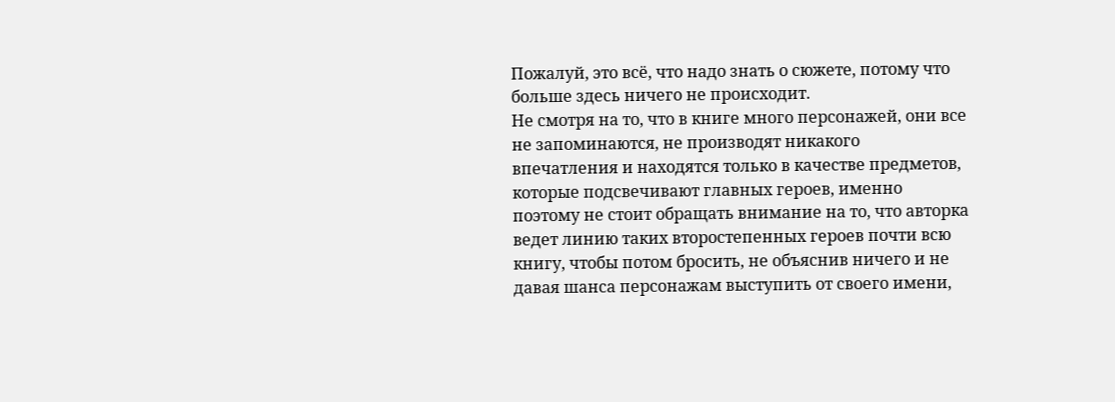Пожалуй, это всё, что надо знать о сюжете, потому что больше здесь ничего не происходит.
Не смотря на то, что в книге много персонажей, они все не запоминаются, не производят никакого впечатления и находятся только в качестве предметов, которые подсвечивают главных героев, именно поэтому не стоит обращать внимание на то, что авторка ведет линию таких второстепенных героев почти всю книгу, чтобы потом бросить, не объяснив ничего и не давая шанса персонажам выступить от своего имени,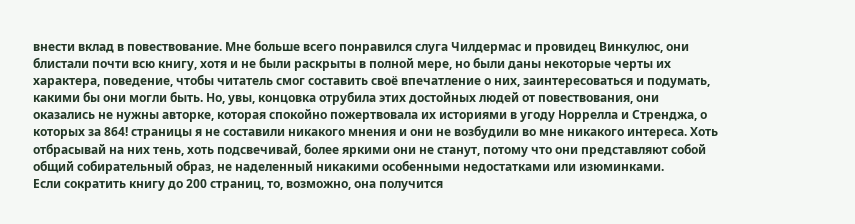внести вклад в повествование. Мне больше всего понравился слуга Чилдермас и провидец Винкулюс, они блистали почти всю книгу, хотя и не были раскрыты в полной мере, но были даны некоторые черты их характера, поведение, чтобы читатель смог составить своё впечатление о них, заинтересоваться и подумать, какими бы они могли быть. Но, увы, концовка отрубила этих достойных людей от повествования, они оказались не нужны авторке, которая спокойно пожертвовала их историями в угоду Норрелла и Стренджа, о которых за 864! страницы я не составили никакого мнения и они не возбудили во мне никакого интереса. Хоть отбрасывай на них тень, хоть подсвечивай, более яркими они не станут, потому что они представляют собой общий собирательный образ, не наделенный никакими особенными недостатками или изюминками.
Если сократить книгу до 200 страниц, то, возможно, она получится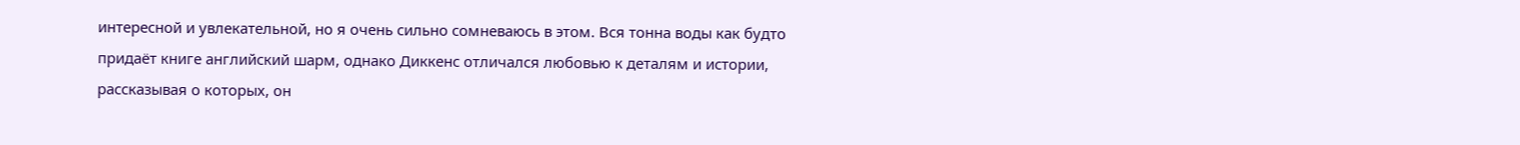интересной и увлекательной, но я очень сильно сомневаюсь в этом. Вся тонна воды как будто придаёт книге английский шарм, однако Диккенс отличался любовью к деталям и истории, рассказывая о которых, он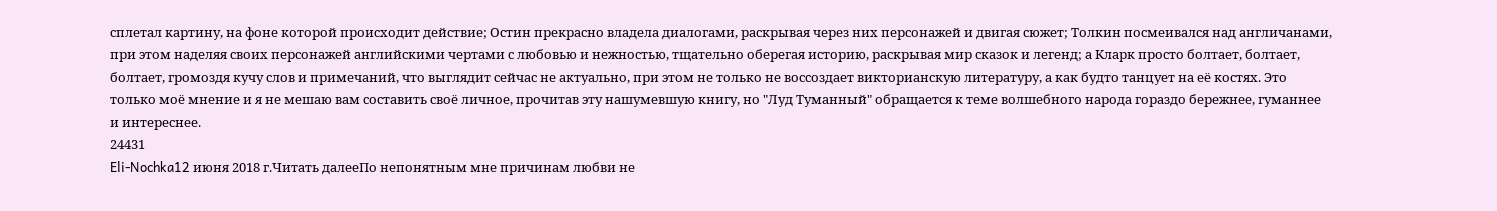сплетал картину, на фоне которой происходит действие; Остин прекрасно владела диалогами, раскрывая через них персонажей и двигая сюжет; Толкин посмеивался над англичанами, при этом наделяя своих персонажей английскими чертами с любовью и нежностью, тщательно оберегая историю, раскрывая мир сказок и легенд; а Кларк просто болтает, болтает, болтает, громоздя кучу слов и примечаний, что выглядит сейчас не актуально, при этом не только не воссоздает викторианскую литературу, а как будто танцует на её костях. Это только моё мнение и я не мешаю вам составить своё личное, прочитав эту нашумевшую книгу, но "Луд Туманный" обращается к теме волшебного народа гораздо бережнее, гуманнее и интереснее.
24431
Eli-Nochka12 июня 2018 г.Читать далееПо непонятным мне причинам любви не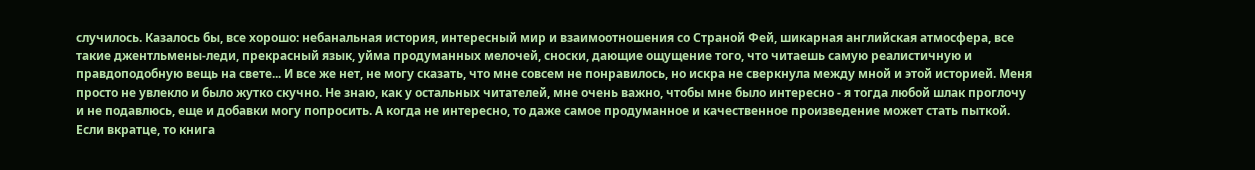случилось. Казалось бы, все хорошо: небанальная история, интересный мир и взаимоотношения со Страной Фей, шикарная английская атмосфера, все такие джентльмены-леди, прекрасный язык, уйма продуманных мелочей, сноски, дающие ощущение того, что читаешь самую реалистичную и правдоподобную вещь на свете... И все же нет, не могу сказать, что мне совсем не понравилось, но искра не сверкнула между мной и этой историей. Меня просто не увлекло и было жутко скучно. Не знаю, как у остальных читателей, мне очень важно, чтобы мне было интересно - я тогда любой шлак проглочу и не подавлюсь, еще и добавки могу попросить. А когда не интересно, то даже самое продуманное и качественное произведение может стать пыткой.
Если вкратце, то книга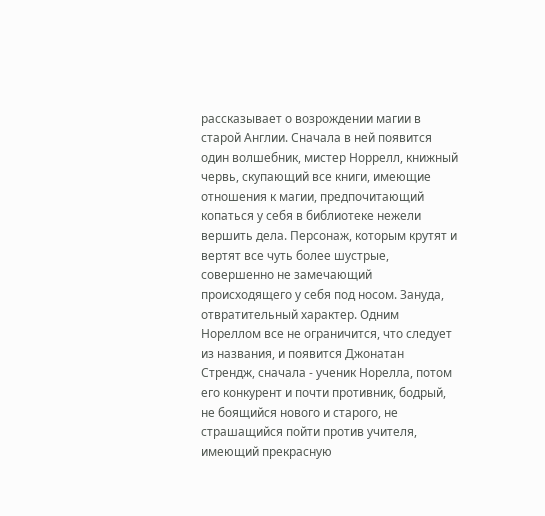рассказывает о возрождении магии в старой Англии. Сначала в ней появится один волшебник, мистер Норрелл, книжный червь, скупающий все книги, имеющие отношения к магии, предпочитающий копаться у себя в библиотеке нежели вершить дела. Персонаж, которым крутят и вертят все чуть более шустрые, совершенно не замечающий происходящего у себя под носом. Зануда, отвратительный характер. Одним Нореллом все не ограничится, что следует из названия, и появится Джонатан Стрендж, сначала - ученик Норелла, потом его конкурент и почти противник, бодрый, не боящийся нового и старого, не страшащийся пойти против учителя, имеющий прекрасную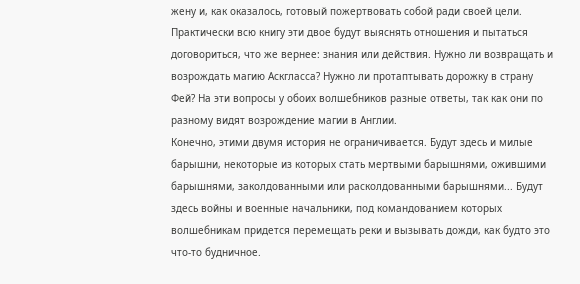жену и, как оказалось, готовый пожертвовать собой ради своей цели. Практически всю книгу эти двое будут выяснять отношения и пытаться договориться, что же вернее: знания или действия. Нужно ли возвращать и возрождать магию Аскгласса? Нужно ли протаптывать дорожку в страну Фей? На эти вопросы у обоих волшебников разные ответы, так как они по разному видят возрождение магии в Англии.
Конечно, этими двумя история не ограничивается. Будут здесь и милые барышни, некоторые из которых стать мертвыми барышнями, ожившими барышнями, заколдованными или расколдованными барышнями... Будут здесь войны и военные начальники, под командованием которых волшебникам придется перемещать реки и вызывать дожди, как будто это что-то будничное.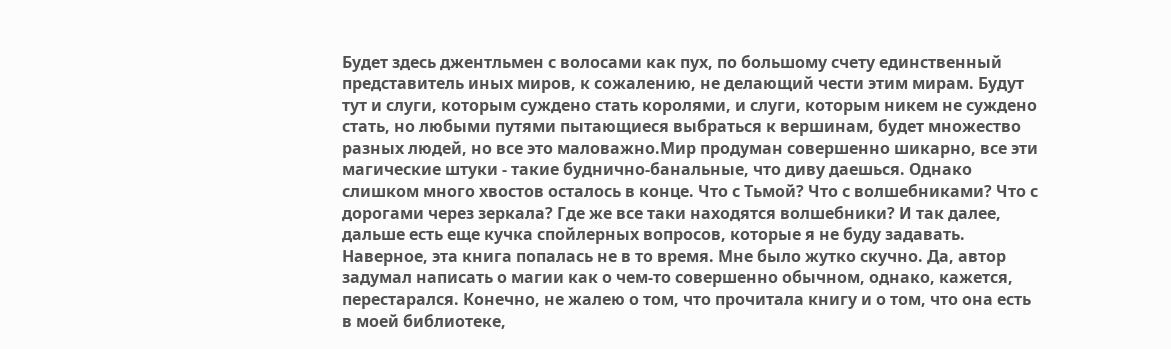Будет здесь джентльмен с волосами как пух, по большому счету единственный представитель иных миров, к сожалению, не делающий чести этим мирам. Будут тут и слуги, которым суждено стать королями, и слуги, которым никем не суждено стать, но любыми путями пытающиеся выбраться к вершинам, будет множество разных людей, но все это маловажно.Мир продуман совершенно шикарно, все эти магические штуки - такие буднично-банальные, что диву даешься. Однако слишком много хвостов осталось в конце. Что с Тьмой? Что с волшебниками? Что с дорогами через зеркала? Где же все таки находятся волшебники? И так далее, дальше есть еще кучка спойлерных вопросов, которые я не буду задавать.
Наверное, эта книга попалась не в то время. Мне было жутко скучно. Да, автор задумал написать о магии как о чем-то совершенно обычном, однако, кажется, перестарался. Конечно, не жалею о том, что прочитала книгу и о том, что она есть в моей библиотеке,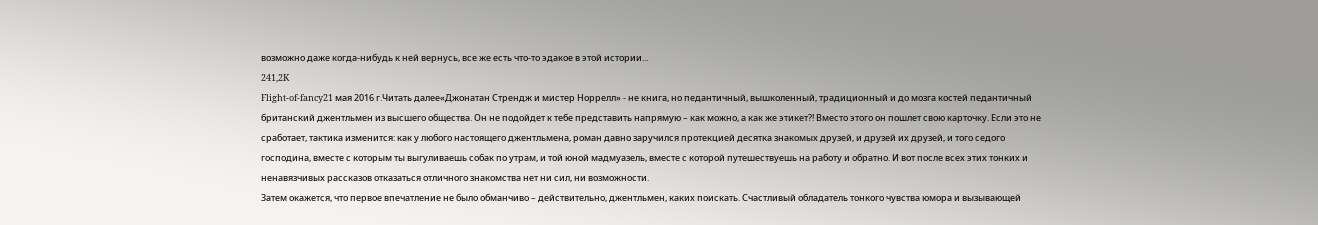возможно даже когда-нибудь к ней вернусь, все же есть что-то эдакое в этой истории...
241,2K
Flight-of-fancy21 мая 2016 г.Читать далее«Джонатан Стрендж и мистер Норрелл» - не книга, но педантичный, вышколенный, традиционный и до мозга костей педантичный британский джентльмен из высшего общества. Он не подойдет к тебе представить напрямую – как можно, а как же этикет?! Вместо этого он пошлет свою карточку. Если это не сработает, тактика изменится: как у любого настоящего джентльмена, роман давно заручился протекцией десятка знакомых друзей, и друзей их друзей, и того седого господина, вместе с которым ты выгуливаешь собак по утрам, и той юной мадмуазель, вместе с которой путешествуешь на работу и обратно. И вот после всех этих тонких и ненавязчивых рассказов отказаться отличного знакомства нет ни сил, ни возможности.
Затем окажется, что первое впечатление не было обманчиво – действительно, джентльмен, каких поискать. Счастливый обладатель тонкого чувства юмора и вызывающей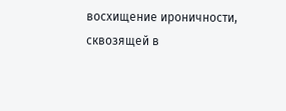восхищение ироничности, сквозящей в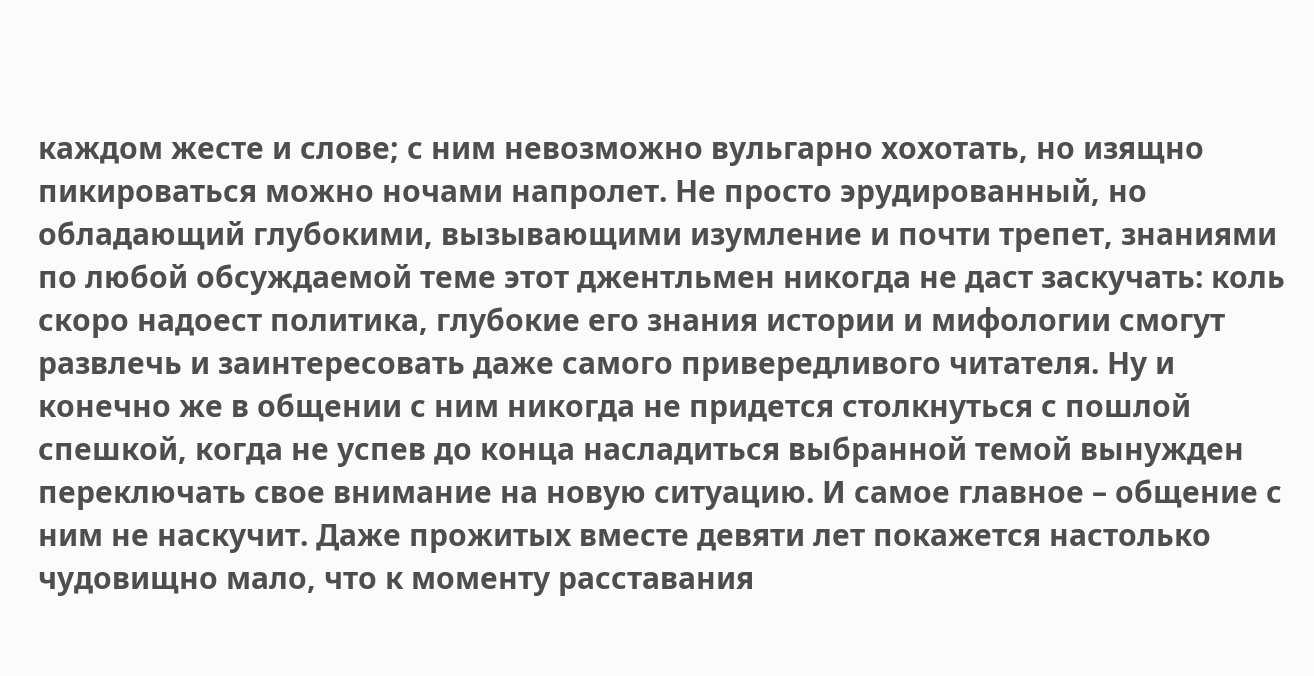каждом жесте и слове; с ним невозможно вульгарно хохотать, но изящно пикироваться можно ночами напролет. Не просто эрудированный, но обладающий глубокими, вызывающими изумление и почти трепет, знаниями по любой обсуждаемой теме этот джентльмен никогда не даст заскучать: коль скоро надоест политика, глубокие его знания истории и мифологии смогут развлечь и заинтересовать даже самого привередливого читателя. Ну и конечно же в общении с ним никогда не придется столкнуться с пошлой спешкой, когда не успев до конца насладиться выбранной темой вынужден переключать свое внимание на новую ситуацию. И самое главное – общение с ним не наскучит. Даже прожитых вместе девяти лет покажется настолько чудовищно мало, что к моменту расставания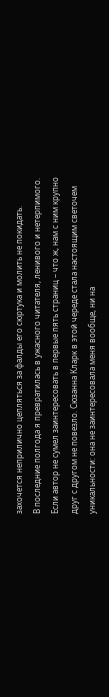захочется неприлично цепляться за фалды его сюртука и молить не покидать.
В последние полгода я превратилась в ужасного читателя, ленивого и нетерпимого. Если автор не сумел заинтересовать в первые пять страниц – что ж, нам с ним крупно друг с другом не повезло. Сюзанна Кларк в этой череде стала настоящим светочем уникальности: она не заинтересовала меня вообще, ни на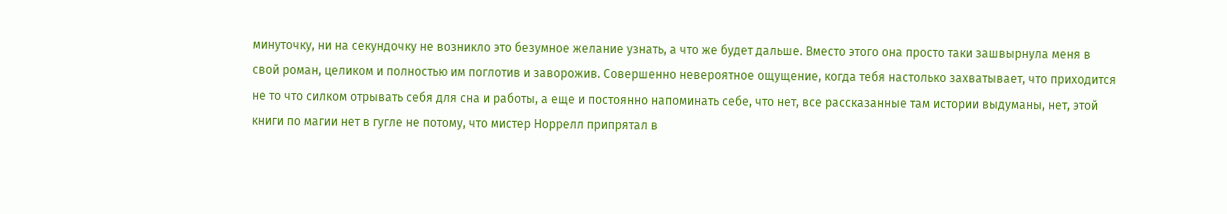минуточку, ни на секундочку не возникло это безумное желание узнать, а что же будет дальше. Вместо этого она просто таки зашвырнула меня в свой роман, целиком и полностью им поглотив и заворожив. Совершенно невероятное ощущение, когда тебя настолько захватывает, что приходится не то что силком отрывать себя для сна и работы, а еще и постоянно напоминать себе, что нет, все рассказанные там истории выдуманы, нет, этой книги по магии нет в гугле не потому, что мистер Норрелл припрятал в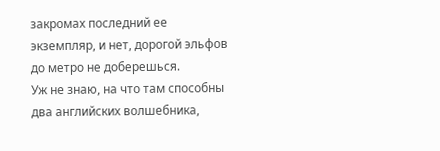закромах последний ее экземпляр, и нет, дорогой эльфов до метро не доберешься.
Уж не знаю, на что там способны два английских волшебника,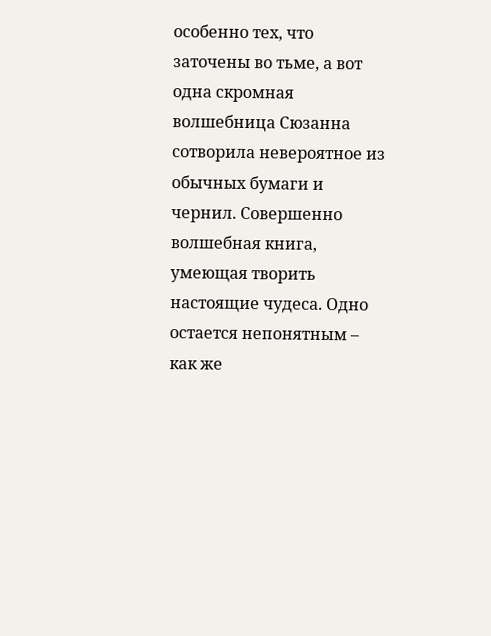особенно тех, что заточены во тьме, а вот одна скромная волшебница Сюзанна сотворила невероятное из обычных бумаги и чернил. Совершенно волшебная книга, умеющая творить настоящие чудеса. Одно остается непонятным – как же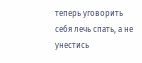теперь уговорить себя лечь спать, а не унестись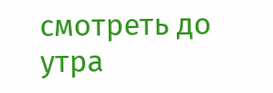смотреть до утра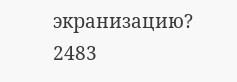экранизацию?
2483